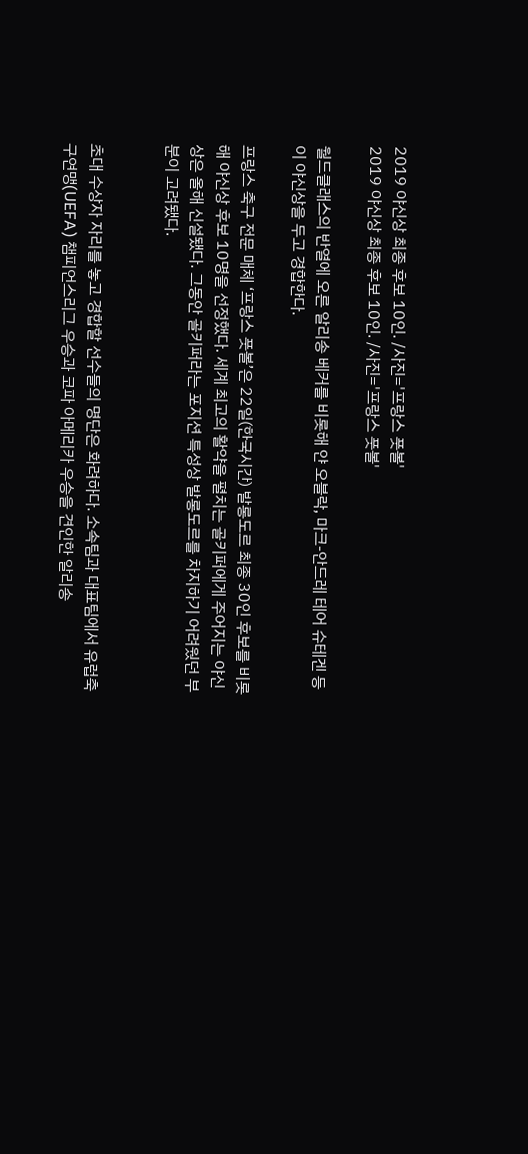2019 야신상 최종 후보 10인. /사진='프랑스 풋볼'
2019 야신상 최종 후보 10인. /사진='프랑스 풋볼'

월드클래스의 반열에 오른 알리송 베커를 비롯해 얀 오블락, 마크-안드레 테어 슈테겐 등이 야신상을 두고 경합한다.

프랑스 축구 전문 매체 ‘프랑스 풋볼’은 22일(한국시간) 발롱도르 최종 30인 후보를 비롯해 야신상 후보 10명을 선정했다. 세계 최고의 활약을 펼치는 골키퍼에게 주어지는 야신상은 올해 신설됐다. 그동안 골키퍼라는 포지션 특성상 발롱도르를 차지하기 어려웠던 부분이 고려됐다.


초대 수상자 자리를 놓고 경합할 선수들의 명단은 화려하다. 소속팀과 대표팀에서 유럽축구연맹(UEFA) 챔피언스리그 우승과 코파 아메리카 우승을 견인한 알리송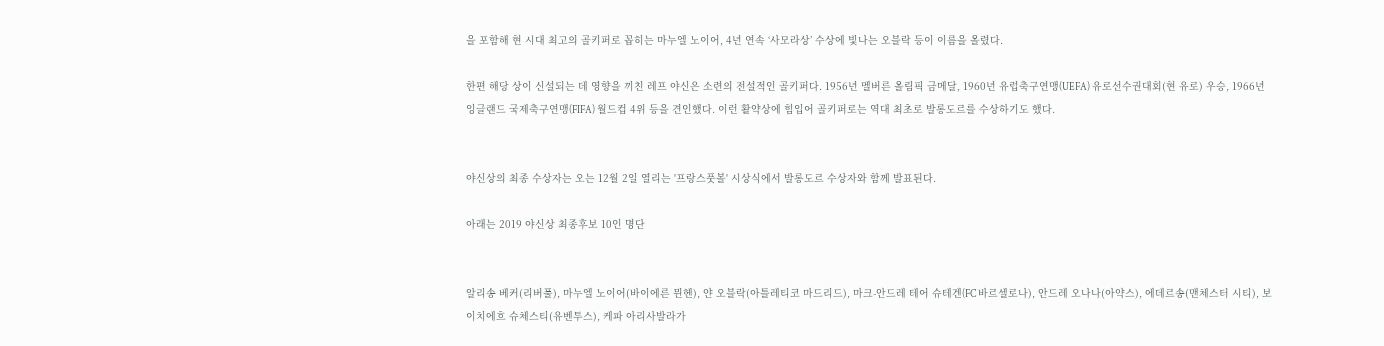을 포함해 현 시대 최고의 골키퍼로 꼽히는 마누엘 노이어, 4년 연속 ‘사모라상’ 수상에 빛나는 오블락 등이 이름을 올렸다.

한편 해당 상이 신설되는 데 영향을 끼친 레프 야신은 소련의 전설적인 골키퍼다. 1956년 멜버른 올림픽 금메달, 1960년 유럽축구연맹(UEFA) 유로선수권대회(현 유로) 우승, 1966년 잉글랜드 국제축구연맹(FIFA) 월드컵 4위 등을 견인했다. 이런 활약상에 힘입어 골키퍼로는 역대 최초로 발롱도르를 수상하기도 했다.


야신상의 최종 수상자는 오는 12월 2일 열리는 '프랑스풋볼' 시상식에서 발롱도르 수상자와 함께 발표된다.

아래는 2019 야신상 최종후보 10인 명단


알리송 베커(리버풀), 마누엘 노이어(바이에른 뮌헨), 얀 오블락(아틀레티코 마드리드), 마크-안드레 테어 슈테겐(FC 바르셀로나), 안드레 오나나(아약스), 에데르송(맨체스터 시티), 보이치에흐 슈체스티(유벤투스), 케파 아리사발라가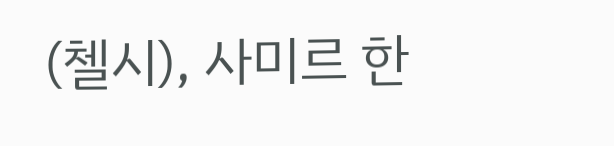(첼시), 사미르 한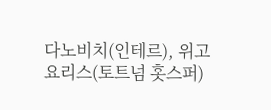다노비치(인테르), 위고 요리스(토트넘 홋스퍼)